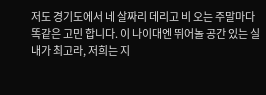저도 경기도에서 네 살짜리 데리고 비 오는 주말마다 똑같은 고민 합니다. 이 나이대엔 뛰어놀 공간 있는 실내가 최고라, 저희는 지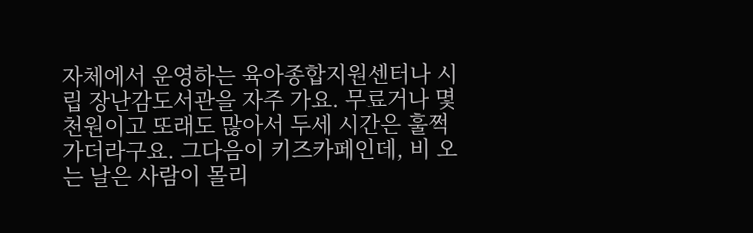자체에서 운영하는 육아종합지원센터나 시립 장난감도서관을 자주 가요. 무료거나 몇천원이고 또래도 많아서 두세 시간은 훌쩍 가더라구요. 그다음이 키즈카페인데, 비 오는 날은 사람이 몰리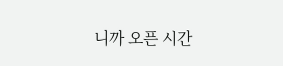니까 오픈 시간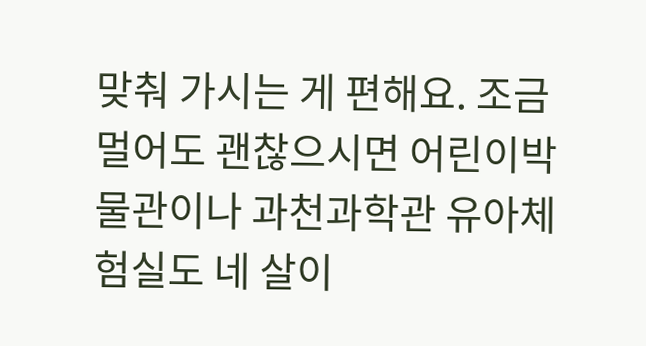맞춰 가시는 게 편해요. 조금 멀어도 괜찮으시면 어린이박물관이나 과천과학관 유아체험실도 네 살이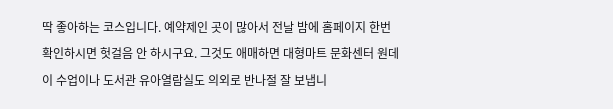딱 좋아하는 코스입니다. 예약제인 곳이 많아서 전날 밤에 홈페이지 한번 확인하시면 헛걸음 안 하시구요. 그것도 애매하면 대형마트 문화센터 원데이 수업이나 도서관 유아열람실도 의외로 반나절 잘 보냅니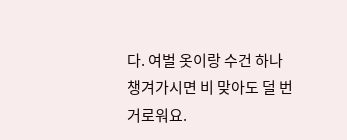다. 여벌 옷이랑 수건 하나 챙겨가시면 비 맞아도 덜 번거로워요.